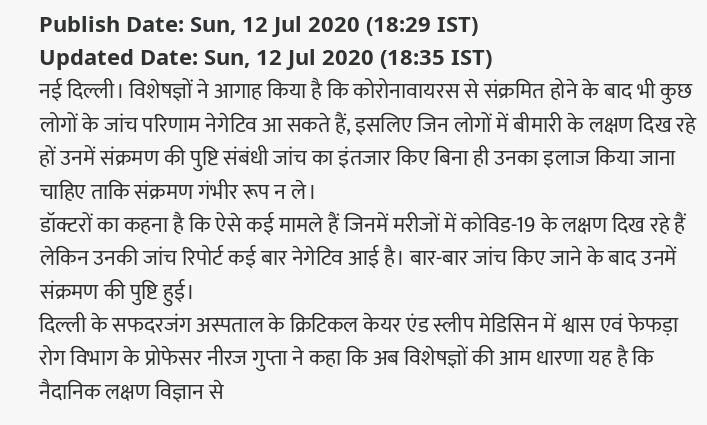Publish Date: Sun, 12 Jul 2020 (18:29 IST)
Updated Date: Sun, 12 Jul 2020 (18:35 IST)
नई दिल्ली। विशेषज्ञों ने आगाह किया है कि कोरोनावायरस से संक्रमित होने के बाद भी कुछ लोगों के जांच परिणाम नेगेटिव आ सकते हैं, इसलिए जिन लोगों में बीमारी के लक्षण दिख रहे हों उनमें संक्रमण की पुष्टि संबंधी जांच का इंतजार किए बिना ही उनका इलाज किया जाना चाहिए ताकि संक्रमण गंभीर रूप न ले।
डॉक्टरों का कहना है कि ऐसे कई मामले हैं जिनमें मरीजों में कोविड-19 के लक्षण दिख रहे हैं लेकिन उनकी जांच रिपोर्ट कई बार नेगेटिव आई है। बार-बार जांच किए जाने के बाद उनमें संक्रमण की पुष्टि हुई।
दिल्ली के सफदरजंग अस्पताल के क्रिटिकल केयर एंड स्लीप मेडिसिन में श्वास एवं फेफड़ा रोग विभाग के प्रोफेसर नीरज गुप्ता ने कहा कि अब विशेषज्ञों की आम धारणा यह है कि नैदानिक लक्षण विज्ञान से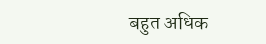बहुत अधिक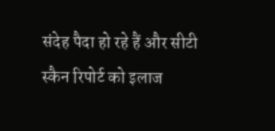संदेह पैदा हो रहे हैं और सीटी स्कैन रिपोर्ट को इलाज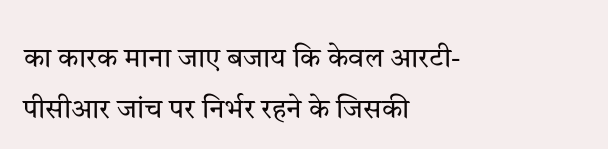का कारक माना जाए बजाय कि केवल आरटी-पीसीआर जांच पर निर्भर रहने के जिसकी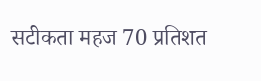सटीकता महज 70 प्रतिशत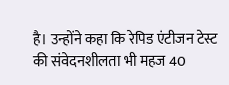है। उन्होंने कहा कि रेपिड एंटीजन टेस्ट की संवेदनशीलता भी महज 40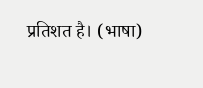प्रतिशत है। (भाषा)